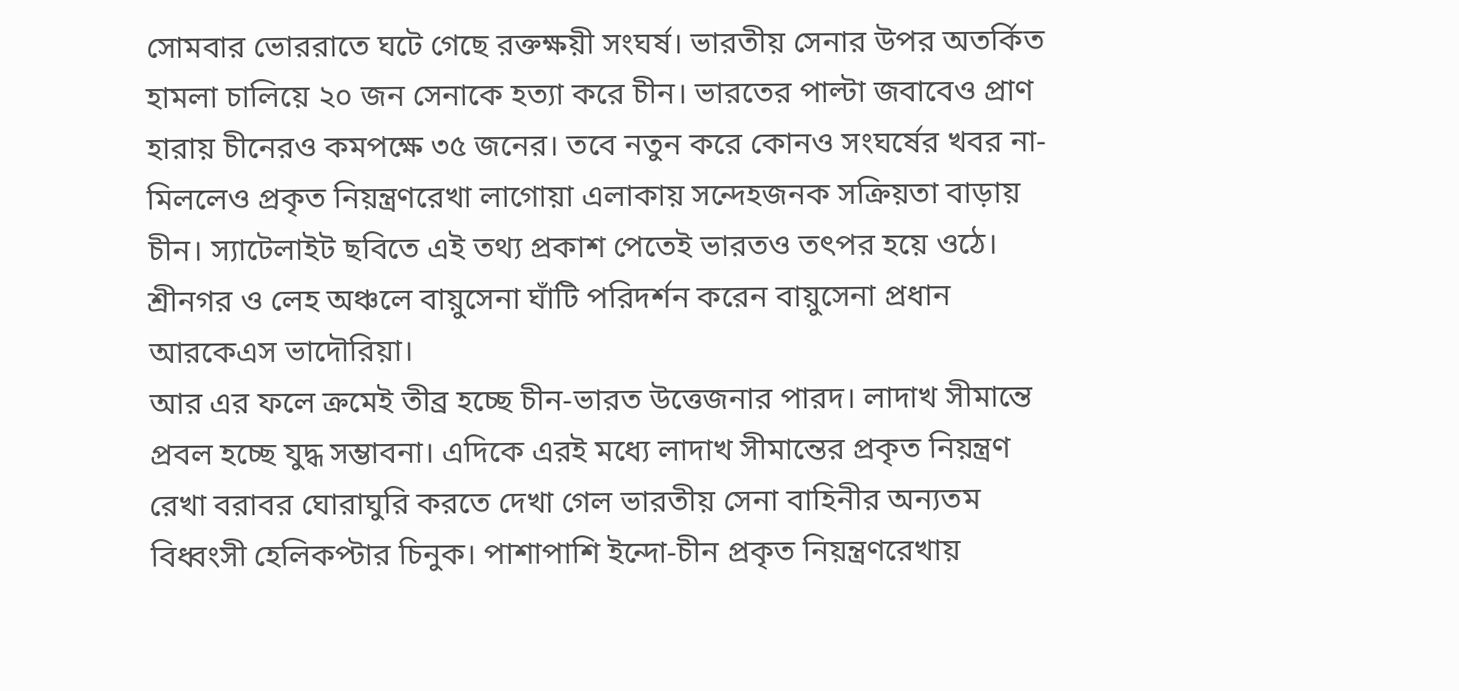সোমবার ভোররাতে ঘটে গেছে রক্তক্ষয়ী সংঘর্ষ। ভারতীয় সেনার উপর অতর্কিত হামলা চালিয়ে ২০ জন সেনাকে হত্যা করে চীন। ভারতের পাল্টা জবাবেও প্রাণ হারায় চীনেরও কমপক্ষে ৩৫ জনের। তবে নতুন করে কোনও সংঘর্ষের খবর না-মিললেও প্রকৃত নিয়ন্ত্রণরেখা লাগোয়া এলাকায় সন্দেহজনক সক্রিয়তা বাড়ায় চীন। স্যাটেলাইট ছবিতে এই তথ্য প্রকাশ পেতেই ভারতও তৎপর হয়ে ওঠে। শ্রীনগর ও লেহ অঞ্চলে বায়ুসেনা ঘাঁটি পরিদর্শন করেন বায়ুসেনা প্রধান আরকেএস ভাদৌরিয়া।
আর এর ফলে ক্রমেই তীব্র হচ্ছে চীন-ভারত উত্তেজনার পারদ। লাদাখ সীমান্তে প্রবল হচ্ছে যুদ্ধ সম্ভাবনা। এদিকে এরই মধ্যে লাদাখ সীমান্তের প্রকৃত নিয়ন্ত্রণ রেখা বরাবর ঘোরাঘুরি করতে দেখা গেল ভারতীয় সেনা বাহিনীর অন্যতম বিধ্বংসী হেলিকপ্টার চিনুক। পাশাপাশি ইন্দো-চীন প্রকৃত নিয়ন্ত্রণরেখায়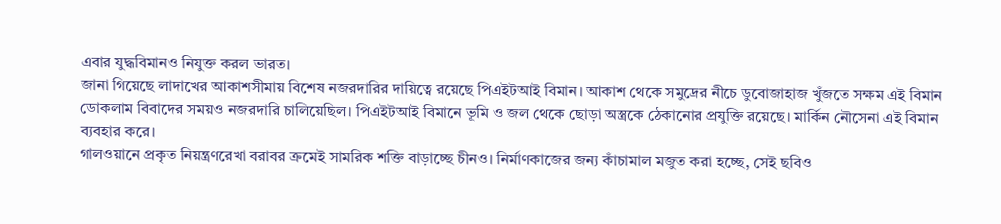এবার যুদ্ধবিমানও নিযুক্ত করল ভারত।
জানা গিয়েছে লাদাখের আকাশসীমায় বিশেষ নজরদারির দায়িত্বে রয়েছে পিএইটআই বিমান। আকাশ থেকে সমুদ্রের নীচে ডুবোজাহাজ খুঁজতে সক্ষম এই বিমান ডোকলাম বিবাদের সময়ও নজরদারি চালিয়েছিল। পিএইটআই বিমানে ভূমি ও জল থেকে ছোড়া অস্ত্রকে ঠেকানোর প্রযুক্তি রয়েছে। মার্কিন নৌসেনা এই বিমান ব্যবহার করে।
গালওয়ানে প্রকৃত নিয়ন্ত্রণরেখা বরাবর ক্রমেই সামরিক শক্তি বাড়াচ্ছে চীনও। নির্মাণকাজের জন্য কাঁচামাল মজুত করা হচ্ছে, সেই ছবিও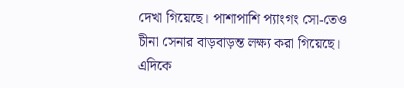দেখা গিয়েছে। পাশাপাশি প্যাংগং সো-তেও চীনা সেনার বাড়বাড়ন্ত লক্ষ্য করা গিয়েছে। এদিকে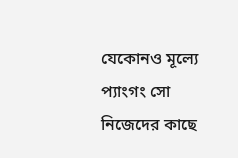যেকোনও মূল্যে প্যাংগং সো নিজেদের কাছে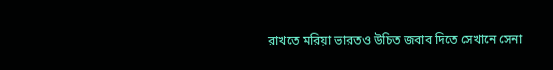রাখতে মরিয়া ভারতও উচিত জবাব দিতে সেখানে সেনা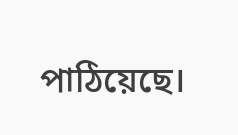পাঠিয়েছে।